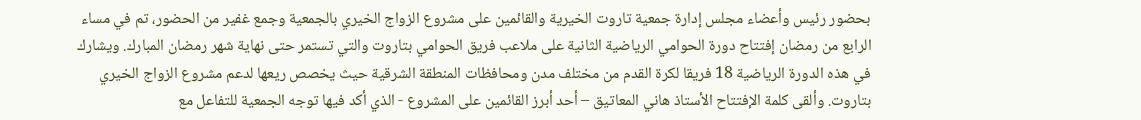بحضور رئيس وأعضاء مجلس إدارة جمعية تاروت الخيرية والقائمين على مشروع الزواج الخيري بالجمعية وجمع غفير من الحضور، تم في مساء الرابع من رمضان إفتتاح دورة الحوامي الرياضية الثانية على ملاعب فريق الحوامي بتاروت والتي تستمر حتى نهاية شهر رمضان المبارك. ويشارك في هذه الدورة الرياضية 18 فريقا لكرة القدم من مختلف مدن ومحافظات المنطقة الشرقية حيث يخصص ريعها لدعم مشروع الزواج الخيري بتاروت. وألقى كلمة الإفتتاح الأستاذ هاني المعاتيق – أحد أبرز القائمين على المشروع - الذي أكد فيها توجه الجمعية للتفاعل مع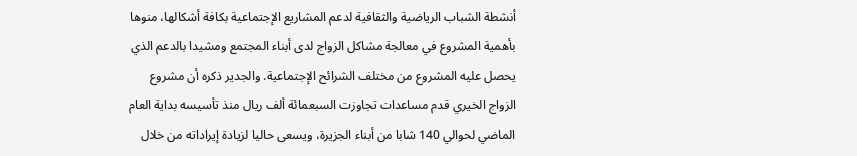أنشطة الشباب الرياضية والثقافية لدعم المشاريع الإجتماعية بكافة أشكالها، منوها بأهمية المشروع في معالجة مشاكل الزواج لدى أبناء المجتمع ومشيدا بالدعم الذي يحصل عليه المشروع من مختلف الشرائح الإجتماعية. والجدير ذكره أن مشروع الزواج الخيري قدم مساعدات تجاوزت السبعمائة ألف ريال منذ تأسيسه بداية العام الماضي لحوالي 140 شابا من أبناء الجزيرة، ويسعى حاليا لزيادة إيراداته من خلال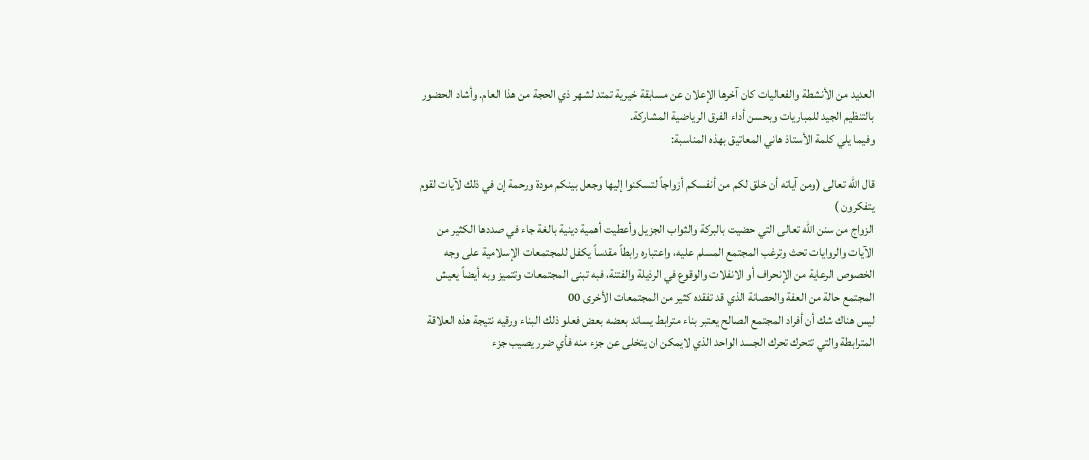العديد من الأنشطة والفعاليات كان آخرها الإعلان عن مسابقة خيرية تمتد لشهر ذي الحجة من هذا العام. وأشاد الحضور بالتنظيم الجيد للمباريات وبحسن أداء الفرق الرياضية المشاركة.
وفيما يلي كلمة الأستاذ هاني المعاتيق بهذه المناسبة:

قال الله تعالى (ومن آياته أن خلق لكم من أنفسكم أزواجاً لتسكنوا إليها وجعل بينكم مودة ورحمة إن في ذلك لآيات لقوم يتفكرون )
الزواج من سنن الله تعالى التي حضيت بالبركة والثواب الجزيل وأعطيت أهمية دينية بالغة جاء في صددها الكثير من الآيات والروايات تحث وترغب المجتمع المسلم عليه، واعتباره رابطاً مقدساً يكفل للمجتمعات الإسلامية على وجه الخصوص الرعاية من الإنحراف أو الانفلات والوقوع في الرذيلة والفتنة، فبه تبنى المجتمعات وتتميز وبه أيضاً يعيش المجتمع حالة من العفة والحصانة الذي قد تفقده كثير من المجتمعات الأخرى 00
ليس هناك شك أن أفراد المجتمع الصالح يعتبر بناء مترابط يساند بعضه بعض فعلو ذلك البناء ورقيه نتيجة هذه العلاقة المترابطة والتي تتحرك تحرك الجسد الواحد الذي لايمكن ان يتخلى عن جزء منه فأي ضرر يصيب جزء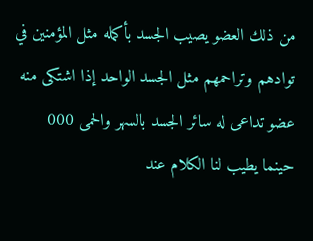من ذلك العضو يصيب الجسد بأكمله مثل المؤمنين في توادهم وتراحمهم مثل الجسد الواحد إذا اشتكى منه عضو تداعى له سائر الجسد بالسهر والحمى 000
حينما يطيب لنا الكلام عند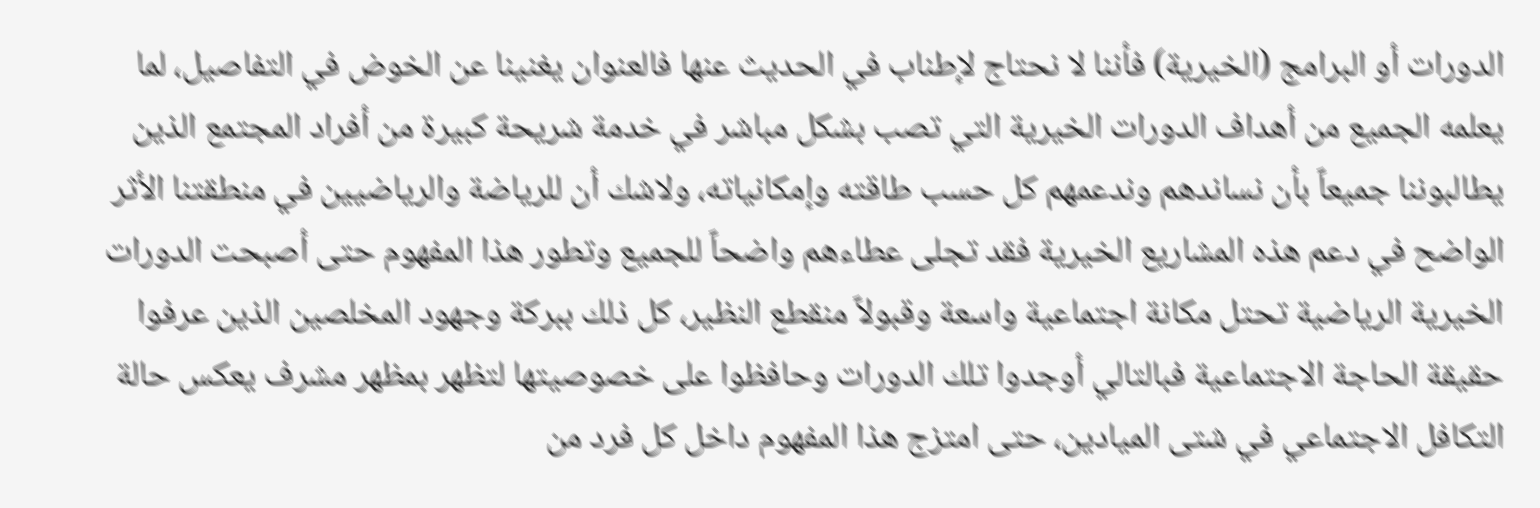الدورات أو البرامج (الخيرية) فأننا لا نحتاج لإطناب في الحديث عنها فالعنوان يغنينا عن الخوض في التفاصيل، لما يعلمه الجميع من أهداف الدورات الخيرية التي تصب بشكل مباشر في خدمة شريحة كبيرة من أفراد المجتمع الذين يطالبوننا جميعاً بأن نساندهم وندعمهم كل حسب طاقته وإمكانياته، ولاشك أن للرياضة والرياضيين في منطقتنا الأثر الواضح في دعم هذه المشاريع الخيرية فقد تجلى عطاءهم واضحاً للجميع وتطور هذا المفهوم حتى أصبحت الدورات الخيرية الرياضية تحتل مكانة اجتماعية واسعة وقبولاً منقطع النظير، كل ذلك ببركة وجهود المخلصين الذين عرفوا حقيقة الحاجة الاجتماعية فبالتالي أوجدوا تلك الدورات وحافظوا على خصوصيتها لتظهر بمظهر مشرف يعكس حالة التكافل الاجتماعي في شتى الميادين، حتى امتزج هذا المفهوم داخل كل فرد من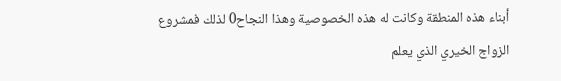أبناء هذه المنطقة وكانت له هذه الخصوصية وهذا النجاح0 لذلك فمشروع الزواج الخيري الذي يعلم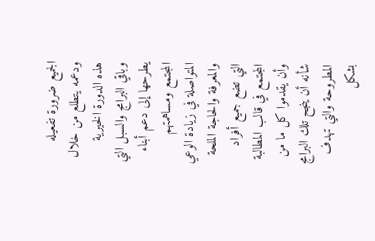الجميع ضرورة تفعيله ودعمه يتطلع من خلال هذه الدورة الخيرية وباقي البرامج والسبل التي يطرحها إلى دعم أبناء المجتمع ومساهمتهم المتواصلة في زيادة الوعي والمعرفة والحاجة الملحة التي تضع جميع أفراد المجتمع في قالب المطالبة وأن يقدموا كل ما من شأنه أن ينجح تلك البرامج المطروحة والتي تهدف بشكل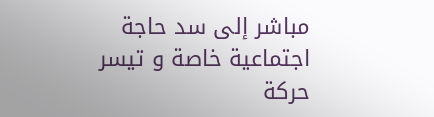مباشر إلى سد حاجة اجتماعية خاصة و تيسر حركة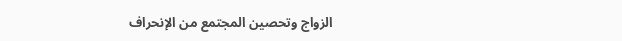الزواج وتحصين المجتمع من الإنحراف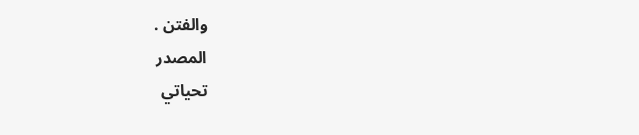والفتن .
المصدر
تحياتي